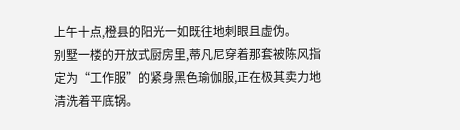上午十点,橙县的阳光一如既往地刺眼且虚伪。
别墅一楼的开放式厨房里,蒂凡尼穿着那套被陈风指定为“工作服”的紧身黑色瑜伽服,正在极其卖力地清洗着平底锅。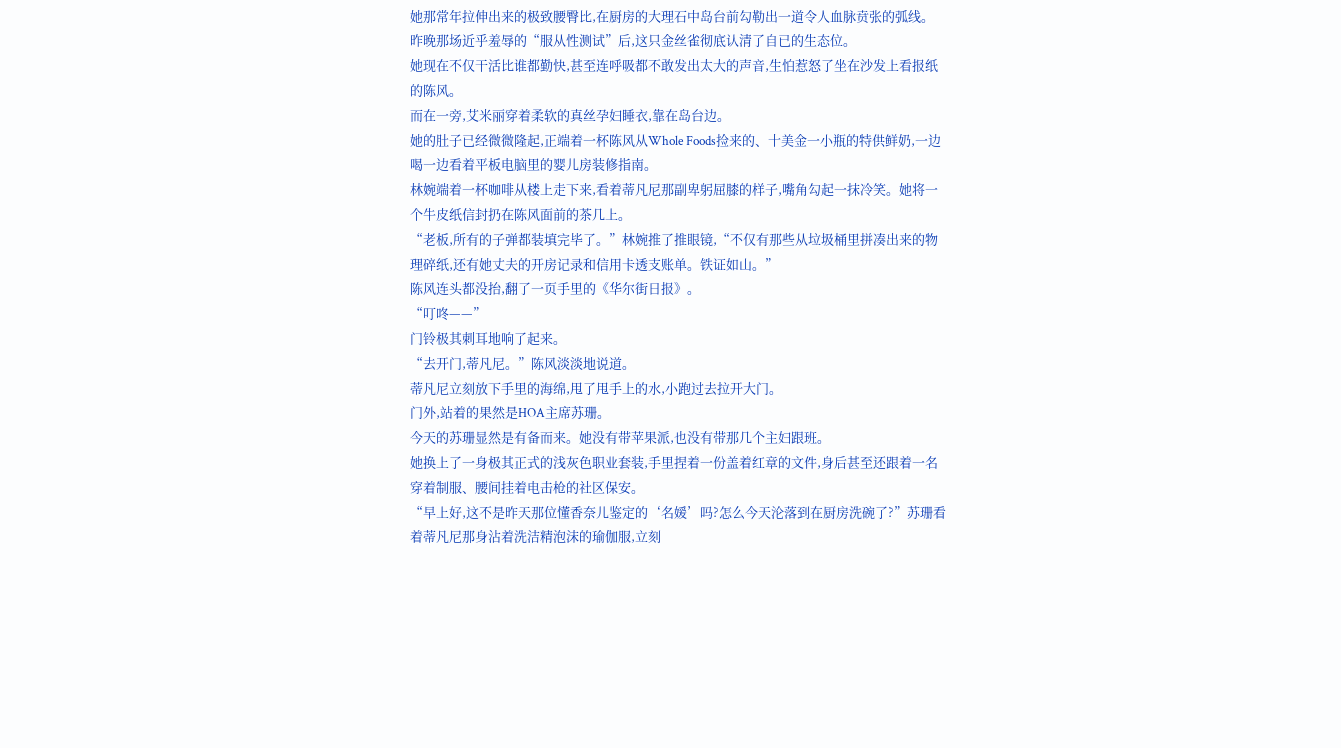她那常年拉伸出来的极致腰臀比,在厨房的大理石中岛台前勾勒出一道令人血脉贲张的弧线。
昨晚那场近乎羞辱的“服从性测试”后,这只金丝雀彻底认清了自已的生态位。
她现在不仅干活比谁都勤快,甚至连呼吸都不敢发出太大的声音,生怕惹怒了坐在沙发上看报纸的陈风。
而在一旁,艾米丽穿着柔软的真丝孕妇睡衣,靠在岛台边。
她的肚子已经微微隆起,正端着一杯陈风从Whole Foods捡来的、十美金一小瓶的特供鲜奶,一边喝一边看着平板电脑里的婴儿房装修指南。
林婉端着一杯咖啡从楼上走下来,看着蒂凡尼那副卑躬屈膝的样子,嘴角勾起一抹冷笑。她将一个牛皮纸信封扔在陈风面前的茶几上。
“老板,所有的子弹都装填完毕了。”林婉推了推眼镜,“不仅有那些从垃圾桶里拼凑出来的物理碎纸,还有她丈夫的开房记录和信用卡透支账单。铁证如山。”
陈风连头都没抬,翻了一页手里的《华尔街日报》。
“叮咚——”
门铃极其刺耳地响了起来。
“去开门,蒂凡尼。”陈风淡淡地说道。
蒂凡尼立刻放下手里的海绵,甩了甩手上的水,小跑过去拉开大门。
门外,站着的果然是HOA主席苏珊。
今天的苏珊显然是有备而来。她没有带苹果派,也没有带那几个主妇跟班。
她换上了一身极其正式的浅灰色职业套装,手里捏着一份盖着红章的文件,身后甚至还跟着一名穿着制服、腰间挂着电击枪的社区保安。
“早上好,这不是昨天那位懂香奈儿鉴定的‘名媛’吗?怎么今天沦落到在厨房洗碗了?”苏珊看着蒂凡尼那身沾着洗洁精泡沫的瑜伽服,立刻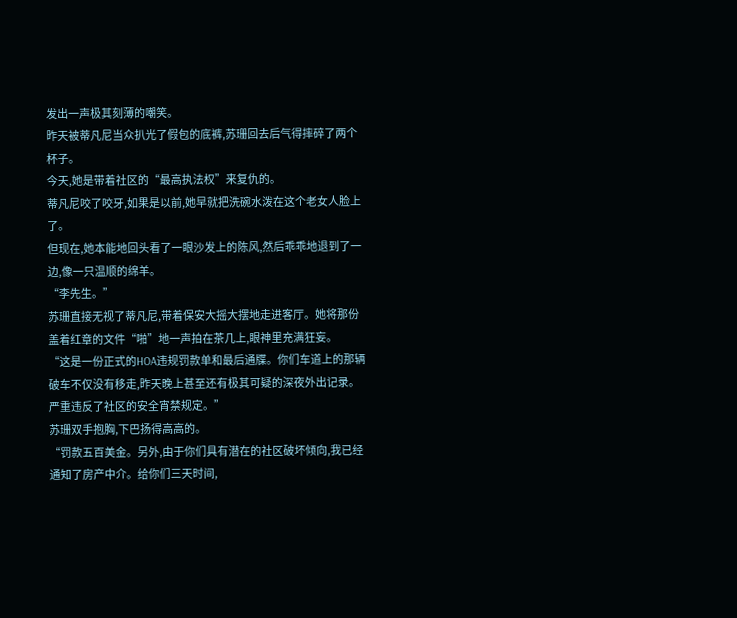发出一声极其刻薄的嘲笑。
昨天被蒂凡尼当众扒光了假包的底裤,苏珊回去后气得摔碎了两个杯子。
今天,她是带着社区的“最高执法权”来复仇的。
蒂凡尼咬了咬牙,如果是以前,她早就把洗碗水泼在这个老女人脸上了。
但现在,她本能地回头看了一眼沙发上的陈风,然后乖乖地退到了一边,像一只温顺的绵羊。
“李先生。”
苏珊直接无视了蒂凡尼,带着保安大摇大摆地走进客厅。她将那份盖着红章的文件“啪”地一声拍在茶几上,眼神里充满狂妄。
“这是一份正式的HOA违规罚款单和最后通牒。你们车道上的那辆破车不仅没有移走,昨天晚上甚至还有极其可疑的深夜外出记录。严重违反了社区的安全宵禁规定。”
苏珊双手抱胸,下巴扬得高高的。
“罚款五百美金。另外,由于你们具有潜在的社区破坏倾向,我已经通知了房产中介。给你们三天时间,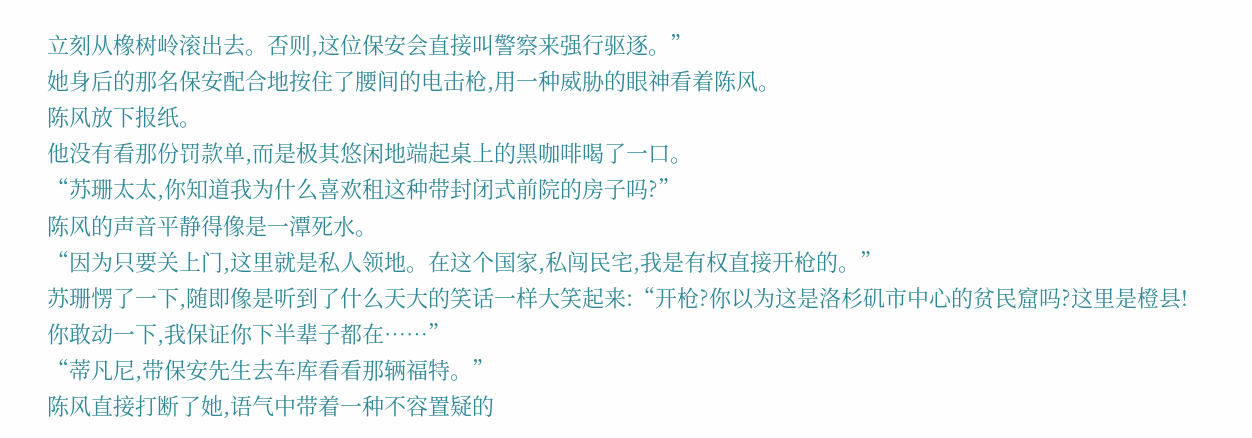立刻从橡树岭滚出去。否则,这位保安会直接叫警察来强行驱逐。”
她身后的那名保安配合地按住了腰间的电击枪,用一种威胁的眼神看着陈风。
陈风放下报纸。
他没有看那份罚款单,而是极其悠闲地端起桌上的黑咖啡喝了一口。
“苏珊太太,你知道我为什么喜欢租这种带封闭式前院的房子吗?”
陈风的声音平静得像是一潭死水。
“因为只要关上门,这里就是私人领地。在这个国家,私闯民宅,我是有权直接开枪的。”
苏珊愣了一下,随即像是听到了什么天大的笑话一样大笑起来:“开枪?你以为这是洛杉矶市中心的贫民窟吗?这里是橙县!你敢动一下,我保证你下半辈子都在……”
“蒂凡尼,带保安先生去车库看看那辆福特。”
陈风直接打断了她,语气中带着一种不容置疑的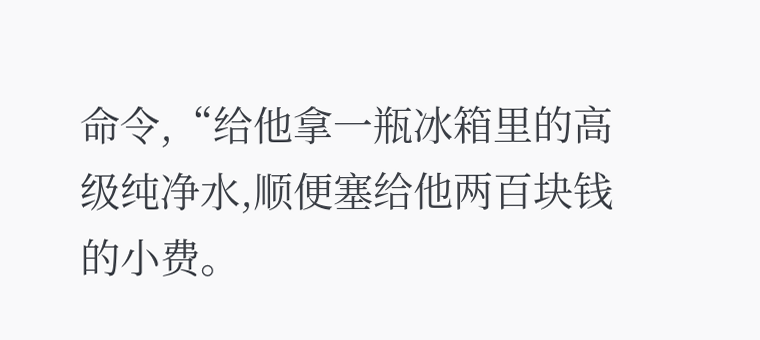命令,“给他拿一瓶冰箱里的高级纯净水,顺便塞给他两百块钱的小费。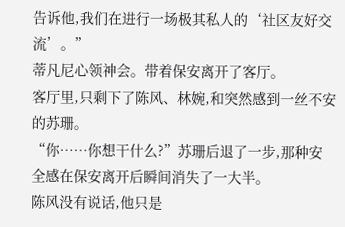告诉他,我们在进行一场极其私人的‘社区友好交流’。”
蒂凡尼心领神会。带着保安离开了客厅。
客厅里,只剩下了陈风、林婉,和突然感到一丝不安的苏珊。
“你……你想干什么?”苏珊后退了一步,那种安全感在保安离开后瞬间消失了一大半。
陈风没有说话,他只是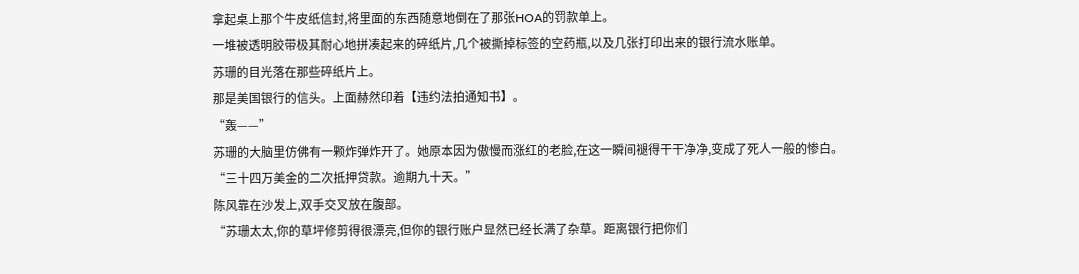拿起桌上那个牛皮纸信封,将里面的东西随意地倒在了那张HOA的罚款单上。
一堆被透明胶带极其耐心地拼凑起来的碎纸片,几个被撕掉标签的空药瓶,以及几张打印出来的银行流水账单。
苏珊的目光落在那些碎纸片上。
那是美国银行的信头。上面赫然印着【违约法拍通知书】。
“轰——”
苏珊的大脑里仿佛有一颗炸弹炸开了。她原本因为傲慢而涨红的老脸,在这一瞬间褪得干干净净,变成了死人一般的惨白。
“三十四万美金的二次抵押贷款。逾期九十天。”
陈风靠在沙发上,双手交叉放在腹部。
“苏珊太太,你的草坪修剪得很漂亮,但你的银行账户显然已经长满了杂草。距离银行把你们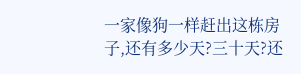一家像狗一样赶出这栋房子,还有多少天?三十天?还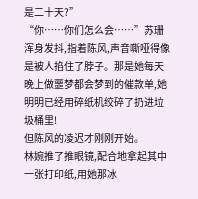是二十天?”
“你……你们怎么会……”苏珊浑身发抖,指着陈风,声音嘶哑得像是被人掐住了脖子。那是她每天晚上做噩梦都会梦到的催款单,她明明已经用碎纸机绞碎了扔进垃圾桶里!
但陈风的凌迟才刚刚开始。
林婉推了推眼镜,配合地拿起其中一张打印纸,用她那冰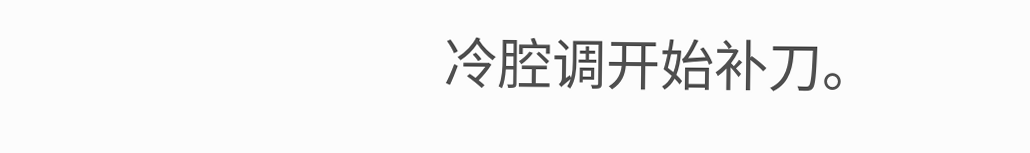冷腔调开始补刀。